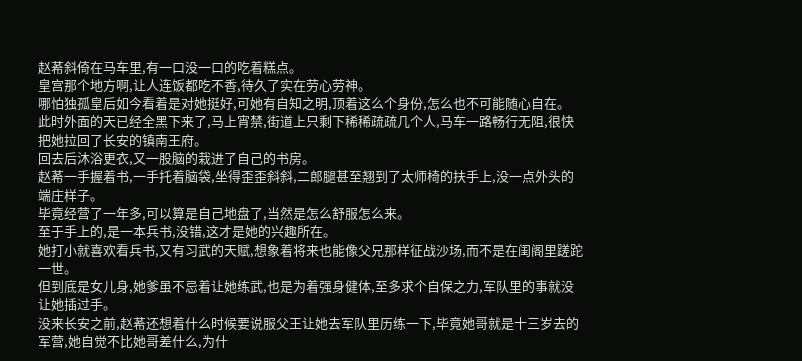赵莃斜倚在马车里,有一口没一口的吃着糕点。
皇宫那个地方啊,让人连饭都吃不香,待久了实在劳心劳神。
哪怕独孤皇后如今看着是对她挺好,可她有自知之明,顶着这么个身份,怎么也不可能随心自在。
此时外面的天已经全黑下来了,马上宵禁,街道上只剩下稀稀疏疏几个人,马车一路畅行无阻,很快把她拉回了长安的镇南王府。
回去后沐浴更衣,又一股脑的栽进了自己的书房。
赵莃一手握着书,一手托着脑袋,坐得歪歪斜斜,二郎腿甚至翘到了太师椅的扶手上,没一点外头的端庄样子。
毕竟经营了一年多,可以算是自己地盘了,当然是怎么舒服怎么来。
至于手上的,是一本兵书,没错,这才是她的兴趣所在。
她打小就喜欢看兵书,又有习武的天赋,想象着将来也能像父兄那样征战沙场,而不是在闺阁里蹉跎一世。
但到底是女儿身,她爹虽不忌着让她练武,也是为着强身健体,至多求个自保之力,军队里的事就没让她插过手。
没来长安之前,赵莃还想着什么时候要说服父王让她去军队里历练一下,毕竟她哥就是十三岁去的军营,她自觉不比她哥差什么,为什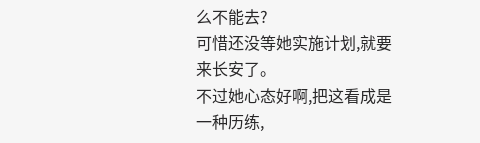么不能去?
可惜还没等她实施计划,就要来长安了。
不过她心态好啊,把这看成是一种历练,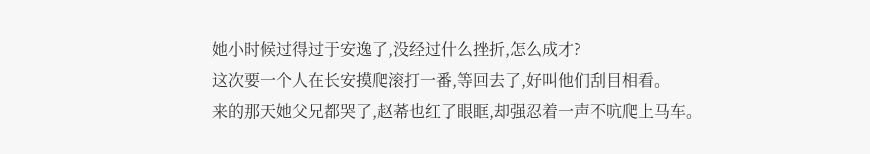她小时候过得过于安逸了,没经过什么挫折,怎么成才?
这次要一个人在长安摸爬滚打一番,等回去了,好叫他们刮目相看。
来的那天她父兄都哭了,赵莃也红了眼眶,却强忍着一声不吭爬上马车。